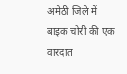अमेठी जिले में बाइक चोरी की एक वारदात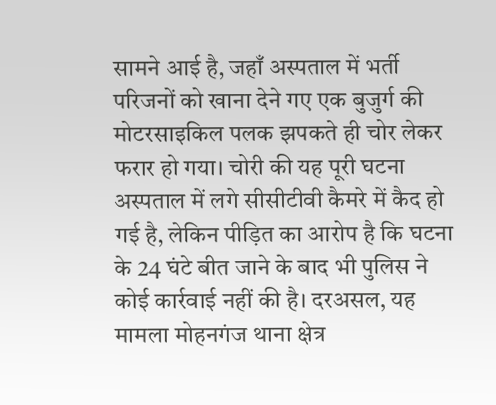सामने आई है, जहाँ अस्पताल में भर्ती परिजनों को खाना देने गए एक बुजुर्ग की मोटरसाइकिल पलक झपकते ही चोर लेकर फरार हो गया। चोरी की यह पूरी घटना अस्पताल में लगे सीसीटीवी कैमरे में कैद हो गई है, लेकिन पीड़ित का आरोप है कि घटना के 24 घंटे बीत जाने के बाद भी पुलिस ने कोई कार्रवाई नहीं की है। दरअसल, यह मामला मोहनगंज थाना क्षेत्र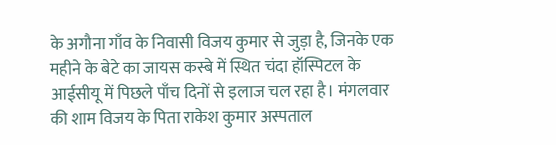के अगौना गाँव के निवासी विजय कुमार से जुड़ा है, जिनके एक महीने के बेटे का जायस कस्बे में स्थित चंदा हॉस्पिटल के आईसीयू में पिछले पाँच दिनों से इलाज चल रहा है। मंगलवार की शाम विजय के पिता राकेश कुमार अस्पताल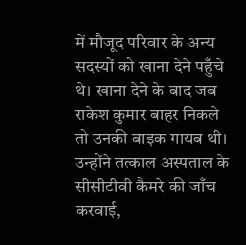में मौजूद परिवार के अन्य सदस्यों को खाना देने पहुँचे थे। खाना देने के बाद जब राकेश कुमार बाहर निकले तो उनकी बाइक गायब थी। उन्होंने तत्काल अस्पताल के सीसीटीवी कैमरे की जाँच करवाई,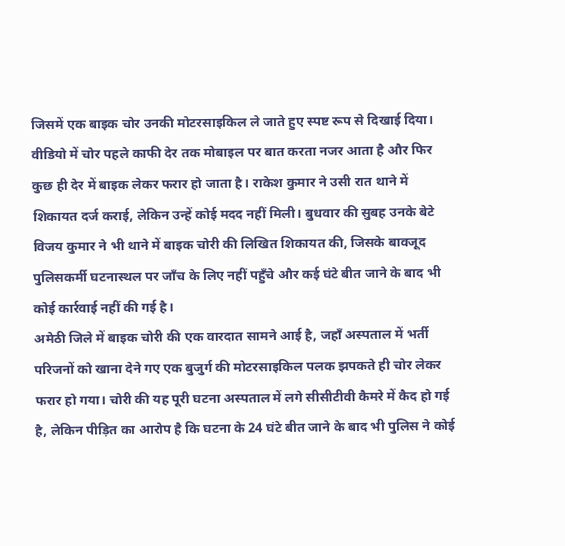जिसमें एक बाइक चोर उनकी मोटरसाइकिल ले जाते हुए स्पष्ट रूप से दिखाई दिया। वीडियो में चोर पहले काफी देर तक मोबाइल पर बात करता नजर आता है और फिर कुछ ही देर में बाइक लेकर फरार हो जाता है। राकेश कुमार ने उसी रात थाने में शिकायत दर्ज कराई, लेकिन उन्हें कोई मदद नहीं मिली। बुधवार की सुबह उनके बेटे विजय कुमार ने भी थाने में बाइक चोरी की लिखित शिकायत की, जिसके बावजूद पुलिसकर्मी घटनास्थल पर जाँच के लिए नहीं पहुँचे और कई घंटे बीत जाने के बाद भी कोई कार्रवाई नहीं की गई है।
अमेठी जिले में बाइक चोरी की एक वारदात सामने आई है, जहाँ अस्पताल में भर्ती परिजनों को खाना देने गए एक बुजुर्ग की मोटरसाइकिल पलक झपकते ही चोर लेकर फरार हो गया। चोरी की यह पूरी घटना अस्पताल में लगे सीसीटीवी कैमरे में कैद हो गई है, लेकिन पीड़ित का आरोप है कि घटना के 24 घंटे बीत जाने के बाद भी पुलिस ने कोई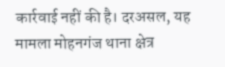कार्रवाई नहीं की है। दरअसल, यह मामला मोहनगंज थाना क्षेत्र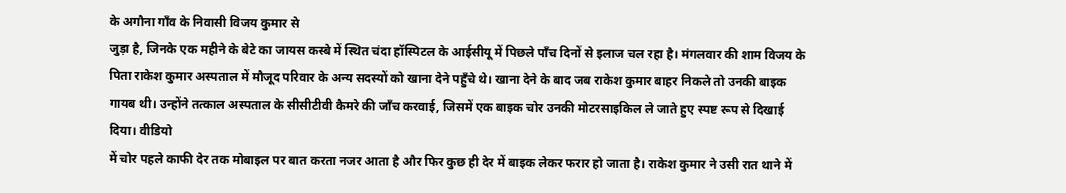के अगौना गाँव के निवासी विजय कुमार से
जुड़ा है, जिनके एक महीने के बेटे का जायस कस्बे में स्थित चंदा हॉस्पिटल के आईसीयू में पिछले पाँच दिनों से इलाज चल रहा है। मंगलवार की शाम विजय के पिता राकेश कुमार अस्पताल में मौजूद परिवार के अन्य सदस्यों को खाना देने पहुँचे थे। खाना देने के बाद जब राकेश कुमार बाहर निकले तो उनकी बाइक गायब थी। उन्होंने तत्काल अस्पताल के सीसीटीवी कैमरे की जाँच करवाई, जिसमें एक बाइक चोर उनकी मोटरसाइकिल ले जाते हुए स्पष्ट रूप से दिखाई दिया। वीडियो
में चोर पहले काफी देर तक मोबाइल पर बात करता नजर आता है और फिर कुछ ही देर में बाइक लेकर फरार हो जाता है। राकेश कुमार ने उसी रात थाने में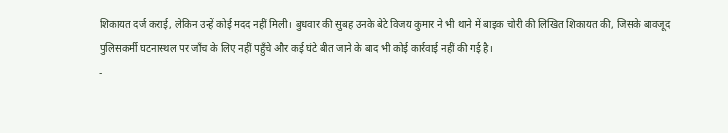शिकायत दर्ज कराई, लेकिन उन्हें कोई मदद नहीं मिली। बुधवार की सुबह उनके बेटे विजय कुमार ने भी थाने में बाइक चोरी की लिखित शिकायत की, जिसके बावजूद पुलिसकर्मी घटनास्थल पर जाँच के लिए नहीं पहुँचे और कई घंटे बीत जाने के बाद भी कोई कार्रवाई नहीं की गई है।
-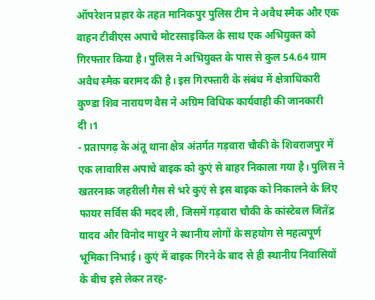ऑपरेशन प्रहार के तहत मानिकपुर पुलिस टीम ने अवैध स्मैक और एक वाहन टीवीएस अपाचे मोटरसाइकिल के साथ एक अभियुक्त को गिरफ्तार किया है। पुलिस ने अभियुक्त के पास से कुल 54.64 ग्राम अवैध स्मैक बरामद की है। इस गिरफ्तारी के संबंध में क्षेत्राधिकारी कुण्डा शिव नारायण वैस ने अग्रिम विधिक कार्यवाही की जानकारी दी।1
- प्रतापगढ़ के अंतू थाना क्षेत्र अंतर्गत गड़वारा चौकी के शिवराजपुर में एक लावारिस अपाचे बाइक को कुएं से बाहर निकाला गया है। पुलिस ने खतरनाक जहरीली गैस से भरे कुएं से इस बाइक को निकालने के लिए फायर सर्विस की मदद ली, जिसमें गड़वारा चौकी के कांस्टेबल जितेंद्र यादव और विनोद माथुर ने स्थानीय लोगों के सहयोग से महत्वपूर्ण भूमिका निभाई। कुएं में बाइक गिरने के बाद से ही स्थानीय निवासियों के बीच इसे लेकर तरह-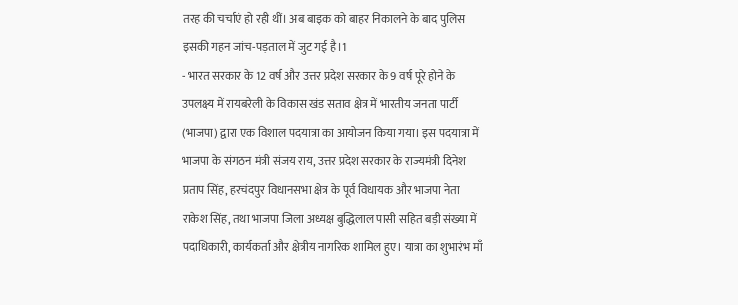तरह की चर्चाएं हो रही थीं। अब बाइक को बाहर निकालने के बाद पुलिस इसकी गहन जांच-पड़ताल में जुट गई है।1
- भारत सरकार के 12 वर्ष और उत्तर प्रदेश सरकार के 9 वर्ष पूरे होने के उपलक्ष्य में रायबरेली के विकास खंड सताव क्षेत्र में भारतीय जनता पार्टी (भाजपा) द्वारा एक विशाल पदयात्रा का आयोजन किया गया। इस पदयात्रा में भाजपा के संगठन मंत्री संजय राय, उत्तर प्रदेश सरकार के राज्यमंत्री दिनेश प्रताप सिंह, हरचंदपुर विधानसभा क्षेत्र के पूर्व विधायक और भाजपा नेता राकेश सिंह, तथा भाजपा जिला अध्यक्ष बुद्धिलाल पासी सहित बड़ी संख्या में पदाधिकारी, कार्यकर्ता और क्षेत्रीय नागरिक शामिल हुए। यात्रा का शुभारंभ माँ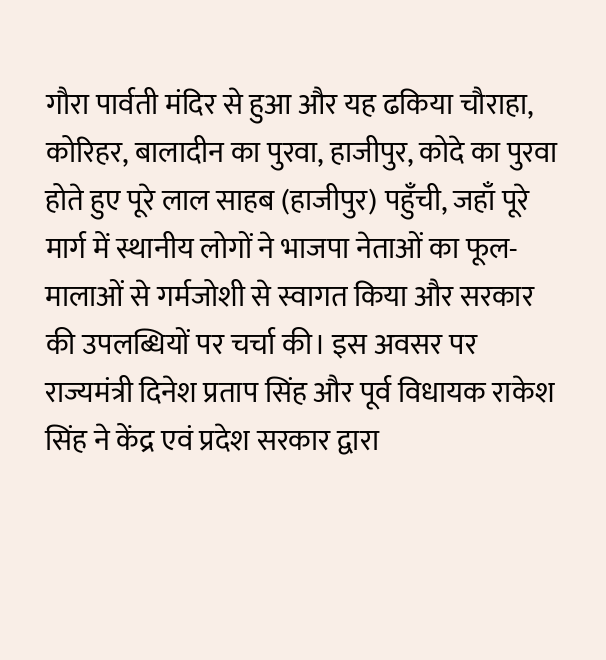गौरा पार्वती मंदिर से हुआ और यह ढकिया चौराहा, कोरिहर, बालादीन का पुरवा, हाजीपुर, कोदे का पुरवा होते हुए पूरे लाल साहब (हाजीपुर) पहुँची, जहाँ पूरे मार्ग में स्थानीय लोगों ने भाजपा नेताओं का फूल-मालाओं से गर्मजोशी से स्वागत किया और सरकार की उपलब्धियों पर चर्चा की। इस अवसर पर राज्यमंत्री दिनेश प्रताप सिंह और पूर्व विधायक राकेश सिंह ने केंद्र एवं प्रदेश सरकार द्वारा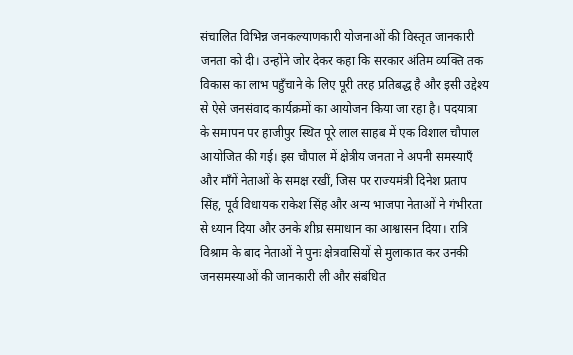संचालित विभिन्न जनकल्याणकारी योजनाओं की विस्तृत जानकारी जनता को दी। उन्होंने जोर देकर कहा कि सरकार अंतिम व्यक्ति तक विकास का लाभ पहुँचाने के लिए पूरी तरह प्रतिबद्ध है और इसी उद्देश्य से ऐसे जनसंवाद कार्यक्रमों का आयोजन किया जा रहा है। पदयात्रा के समापन पर हाजीपुर स्थित पूरे लाल साहब में एक विशाल चौपाल आयोजित की गई। इस चौपाल में क्षेत्रीय जनता ने अपनी समस्याएँ और माँगें नेताओं के समक्ष रखीं, जिस पर राज्यमंत्री दिनेश प्रताप सिंह, पूर्व विधायक राकेश सिंह और अन्य भाजपा नेताओं ने गंभीरता से ध्यान दिया और उनके शीघ्र समाधान का आश्वासन दिया। रात्रि विश्राम के बाद नेताओं ने पुनः क्षेत्रवासियों से मुलाकात कर उनकी जनसमस्याओं की जानकारी ली और संबंधित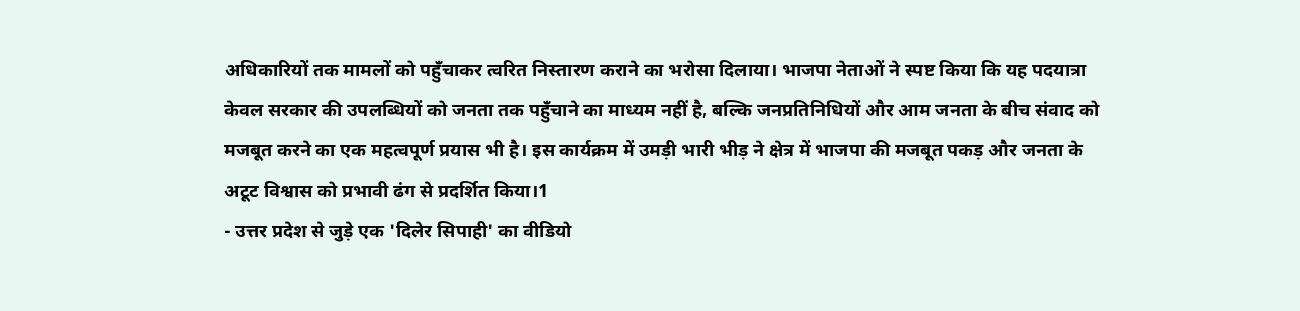अधिकारियों तक मामलों को पहुँचाकर त्वरित निस्तारण कराने का भरोसा दिलाया। भाजपा नेताओं ने स्पष्ट किया कि यह पदयात्रा केवल सरकार की उपलब्धियों को जनता तक पहुँचाने का माध्यम नहीं है, बल्कि जनप्रतिनिधियों और आम जनता के बीच संवाद को मजबूत करने का एक महत्वपूर्ण प्रयास भी है। इस कार्यक्रम में उमड़ी भारी भीड़ ने क्षेत्र में भाजपा की मजबूत पकड़ और जनता के अटूट विश्वास को प्रभावी ढंग से प्रदर्शित किया।1
- उत्तर प्रदेश से जुड़े एक 'दिलेर सिपाही' का वीडियो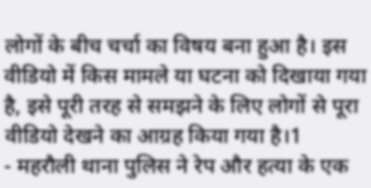लोगों के बीच चर्चा का विषय बना हुआ है। इस वीडियो में किस मामले या घटना को दिखाया गया है, इसे पूरी तरह से समझने के लिए लोगों से पूरा वीडियो देखने का आग्रह किया गया है।1
- महरौली थाना पुलिस ने रेप और हत्या के एक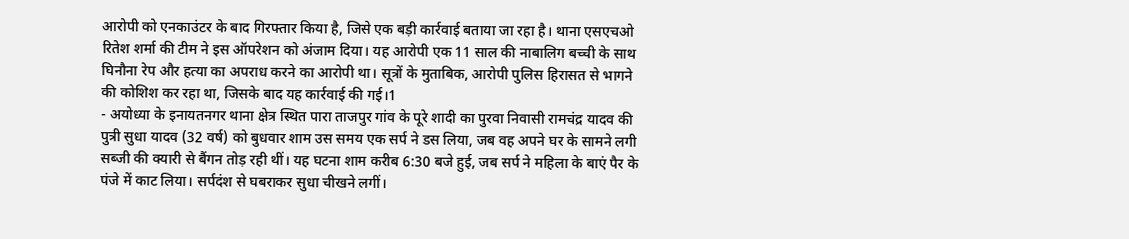आरोपी को एनकाउंटर के बाद गिरफ्तार किया है, जिसे एक बड़ी कार्रवाई बताया जा रहा है। थाना एसएचओ रितेश शर्मा की टीम ने इस ऑपरेशन को अंजाम दिया। यह आरोपी एक 11 साल की नाबालिग बच्ची के साथ घिनौना रेप और हत्या का अपराध करने का आरोपी था। सूत्रों के मुताबिक, आरोपी पुलिस हिरासत से भागने की कोशिश कर रहा था, जिसके बाद यह कार्रवाई की गई।1
- अयोध्या के इनायतनगर थाना क्षेत्र स्थित पारा ताजपुर गांव के पूरे शादी का पुरवा निवासी रामचंद्र यादव की पुत्री सुधा यादव (32 वर्ष) को बुधवार शाम उस समय एक सर्प ने डस लिया, जब वह अपने घर के सामने लगी सब्जी की क्यारी से बैंगन तोड़ रही थीं। यह घटना शाम करीब 6:30 बजे हुई, जब सर्प ने महिला के बाएं पैर के पंजे में काट लिया। सर्पदंश से घबराकर सुधा चीखने लगीं।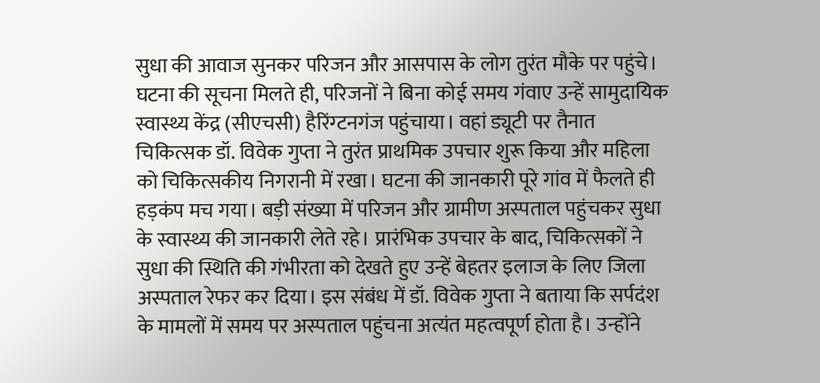सुधा की आवाज सुनकर परिजन और आसपास के लोग तुरंत मौके पर पहुंचे। घटना की सूचना मिलते ही, परिजनों ने बिना कोई समय गंवाए उन्हें सामुदायिक स्वास्थ्य केंद्र (सीएचसी) हैरिंग्टनगंज पहुंचाया। वहां ड्यूटी पर तैनात चिकित्सक डॉ. विवेक गुप्ता ने तुरंत प्राथमिक उपचार शुरू किया और महिला को चिकित्सकीय निगरानी में रखा। घटना की जानकारी पूरे गांव में फैलते ही हड़कंप मच गया। बड़ी संख्या में परिजन और ग्रामीण अस्पताल पहुंचकर सुधा के स्वास्थ्य की जानकारी लेते रहे। प्रारंभिक उपचार के बाद, चिकित्सकों ने सुधा की स्थिति की गंभीरता को देखते हुए उन्हें बेहतर इलाज के लिए जिला अस्पताल रेफर कर दिया। इस संबंध में डॉ. विवेक गुप्ता ने बताया कि सर्पदंश के मामलों में समय पर अस्पताल पहुंचना अत्यंत महत्वपूर्ण होता है। उन्होंने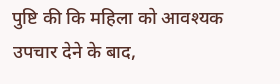पुष्टि की कि महिला को आवश्यक उपचार देने के बाद,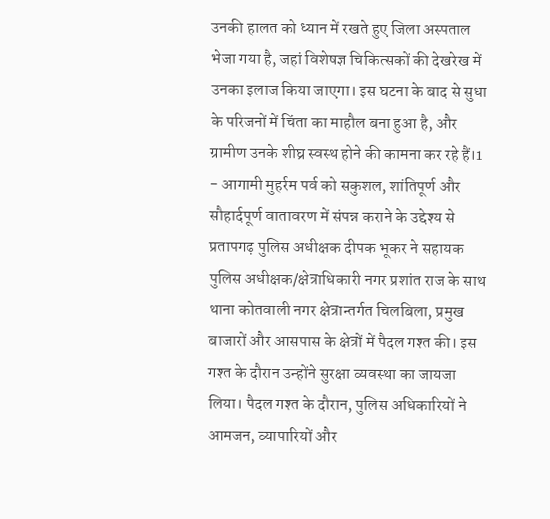उनकी हालत को ध्यान में रखते हुए जिला अस्पताल भेजा गया है, जहां विशेषज्ञ चिकित्सकों की देखरेख में उनका इलाज किया जाएगा। इस घटना के बाद से सुधा के परिजनों में चिंता का माहौल बना हुआ है, और ग्रामीण उनके शीघ्र स्वस्थ होने की कामना कर रहे हैं।1
- आगामी मुहर्रम पर्व को सकुशल, शांतिपूर्ण और सौहार्दपूर्ण वातावरण में संपन्न कराने के उद्देश्य से प्रतापगढ़ पुलिस अधीक्षक दीपक भूकर ने सहायक पुलिस अधीक्षक/क्षेत्राधिकारी नगर प्रशांत राज के साथ थाना कोतवाली नगर क्षेत्रान्तर्गत चिलबिला, प्रमुख बाजारों और आसपास के क्षेत्रों में पैदल गश्त की। इस गश्त के दौरान उन्होंने सुरक्षा व्यवस्था का जायजा लिया। पैदल गश्त के दौरान, पुलिस अधिकारियों ने आमजन, व्यापारियों और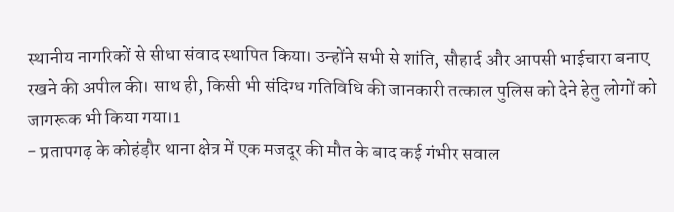स्थानीय नागरिकों से सीधा संवाद स्थापित किया। उन्होंने सभी से शांति, सौहार्द और आपसी भाईचारा बनाए रखने की अपील की। साथ ही, किसी भी संदिग्ध गतिविधि की जानकारी तत्काल पुलिस को देने हेतु लोगों को जागरूक भी किया गया।1
- प्रतापगढ़ के कोहंड़ौर थाना क्षेत्र में एक मजदूर की मौत के बाद कई गंभीर सवाल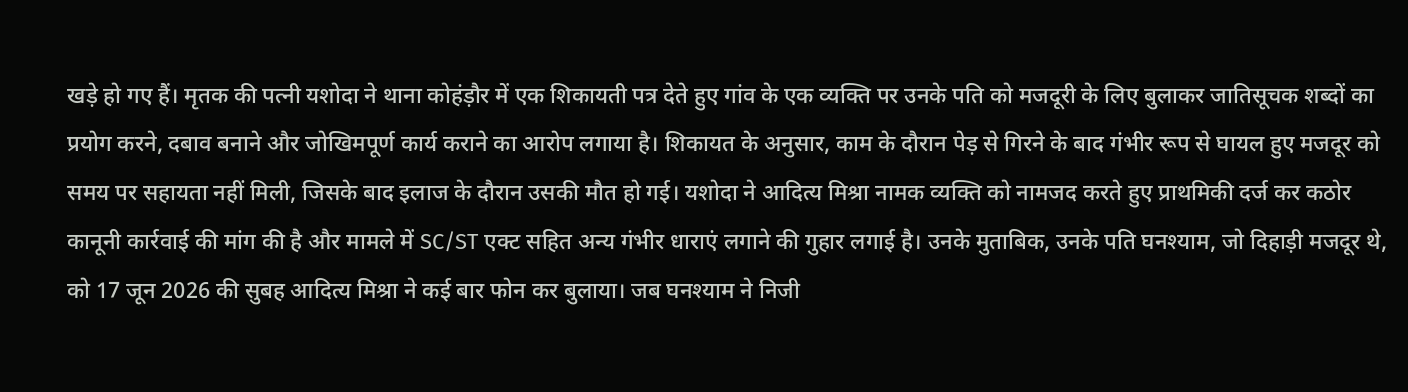खड़े हो गए हैं। मृतक की पत्नी यशोदा ने थाना कोहंड़ौर में एक शिकायती पत्र देते हुए गांव के एक व्यक्ति पर उनके पति को मजदूरी के लिए बुलाकर जातिसूचक शब्दों का प्रयोग करने, दबाव बनाने और जोखिमपूर्ण कार्य कराने का आरोप लगाया है। शिकायत के अनुसार, काम के दौरान पेड़ से गिरने के बाद गंभीर रूप से घायल हुए मजदूर को समय पर सहायता नहीं मिली, जिसके बाद इलाज के दौरान उसकी मौत हो गई। यशोदा ने आदित्य मिश्रा नामक व्यक्ति को नामजद करते हुए प्राथमिकी दर्ज कर कठोर कानूनी कार्रवाई की मांग की है और मामले में SC/ST एक्ट सहित अन्य गंभीर धाराएं लगाने की गुहार लगाई है। उनके मुताबिक, उनके पति घनश्याम, जो दिहाड़ी मजदूर थे, को 17 जून 2026 की सुबह आदित्य मिश्रा ने कई बार फोन कर बुलाया। जब घनश्याम ने निजी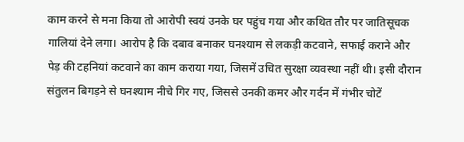काम करने से मना किया तो आरोपी स्वयं उनके घर पहुंच गया और कथित तौर पर जातिसूचक गालियां देने लगा। आरोप है कि दबाव बनाकर घनश्याम से लकड़ी कटवाने, सफाई कराने और पेड़ की टहनियां कटवाने का काम कराया गया, जिसमें उचित सुरक्षा व्यवस्था नहीं थी। इसी दौरान संतुलन बिगड़ने से घनश्याम नीचे गिर गए, जिससे उनकी कमर और गर्दन में गंभीर चोटें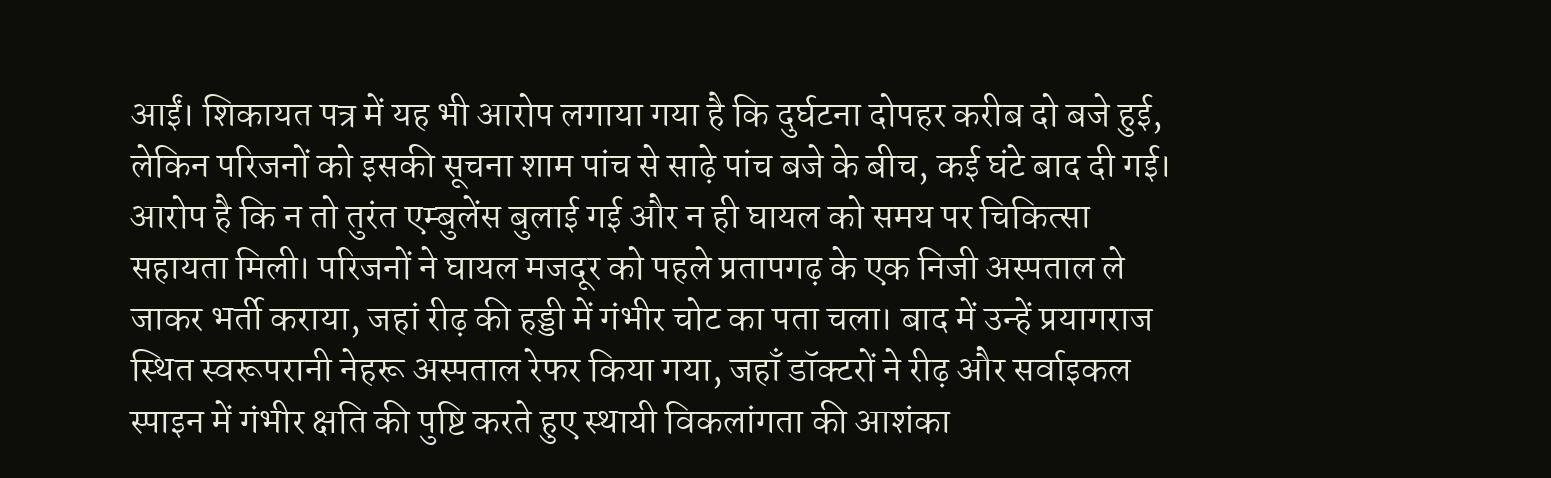आईं। शिकायत पत्र में यह भी आरोप लगाया गया है कि दुर्घटना दोपहर करीब दो बजे हुई, लेकिन परिजनों को इसकी सूचना शाम पांच से साढ़े पांच बजे के बीच, कई घंटे बाद दी गई। आरोप है कि न तो तुरंत एम्बुलेंस बुलाई गई और न ही घायल को समय पर चिकित्सा सहायता मिली। परिजनों ने घायल मजदूर को पहले प्रतापगढ़ के एक निजी अस्पताल ले जाकर भर्ती कराया, जहां रीढ़ की हड्डी में गंभीर चोट का पता चला। बाद में उन्हें प्रयागराज स्थित स्वरूपरानी नेहरू अस्पताल रेफर किया गया, जहाँ डॉक्टरों ने रीढ़ और सर्वाइकल स्पाइन में गंभीर क्षति की पुष्टि करते हुए स्थायी विकलांगता की आशंका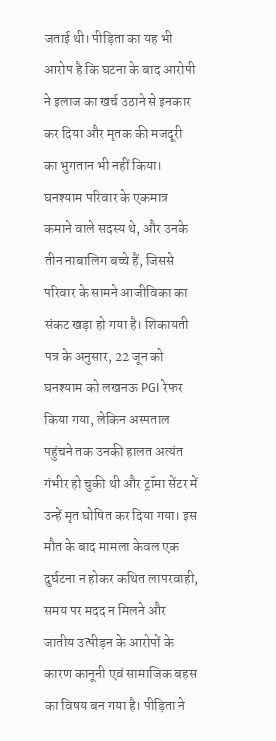जताई थी। पीड़िता का यह भी आरोप है कि घटना के बाद आरोपी ने इलाज का खर्च उठाने से इनकार कर दिया और मृतक की मजदूरी का भुगतान भी नहीं किया। घनश्याम परिवार के एकमात्र कमाने वाले सदस्य थे, और उनके तीन नाबालिग बच्चे हैं, जिससे परिवार के सामने आजीविका का संकट खड़ा हो गया है। शिकायती पत्र के अनुसार, 22 जून को घनश्याम को लखनऊ PGI रेफर किया गया, लेकिन अस्पताल पहुंचने तक उनकी हालत अत्यंत गंभीर हो चुकी थी और ट्रॉमा सेंटर में उन्हें मृत घोषित कर दिया गया। इस मौत के बाद मामला केवल एक दुर्घटना न होकर कथित लापरवाही, समय पर मदद न मिलने और जातीय उत्पीड़न के आरोपों के कारण कानूनी एवं सामाजिक बहस का विषय बन गया है। पीड़िता ने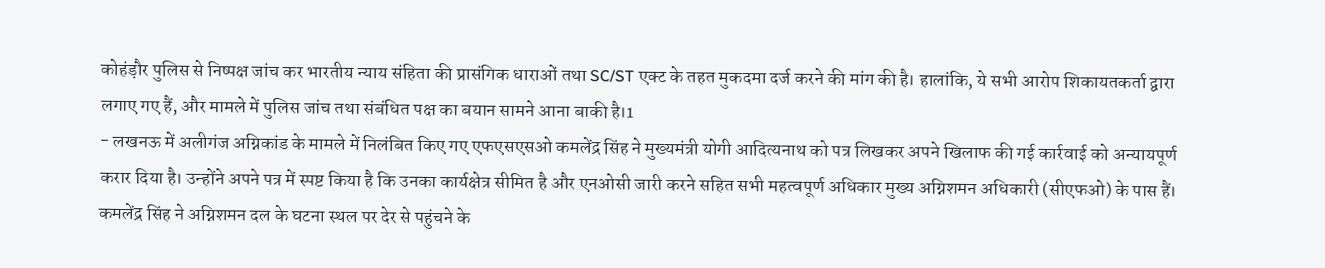कोहंड़ौर पुलिस से निष्पक्ष जांच कर भारतीय न्याय संहिता की प्रासंगिक धाराओं तथा SC/ST एक्ट के तहत मुकदमा दर्ज करने की मांग की है। हालांकि, ये सभी आरोप शिकायतकर्ता द्वारा लगाए गए हैं, और मामले में पुलिस जांच तथा संबंधित पक्ष का बयान सामने आना बाकी है।1
- लखनऊ में अलीगंज अग्निकांड के मामले में निलंबित किए गए एफएसएसओ कमलेंद्र सिंह ने मुख्यमंत्री योगी आदित्यनाथ को पत्र लिखकर अपने खिलाफ की गई कार्रवाई को अन्यायपूर्ण करार दिया है। उन्होंने अपने पत्र में स्पष्ट किया है कि उनका कार्यक्षेत्र सीमित है और एनओसी जारी करने सहित सभी महत्वपूर्ण अधिकार मुख्य अग्निशमन अधिकारी (सीएफओ) के पास हैं। कमलेंद्र सिंह ने अग्निशमन दल के घटना स्थल पर देर से पहुंचने के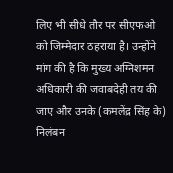लिए भी सीधे तौर पर सीएफओ को जिम्मेदार ठहराया है। उन्होंने मांग की है कि मुख्य अग्निशमन अधिकारी की जवाबदेही तय की जाए और उनके (कमलेंद्र सिंह के) निलंबन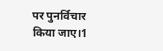पर पुनर्विचार किया जाए।1